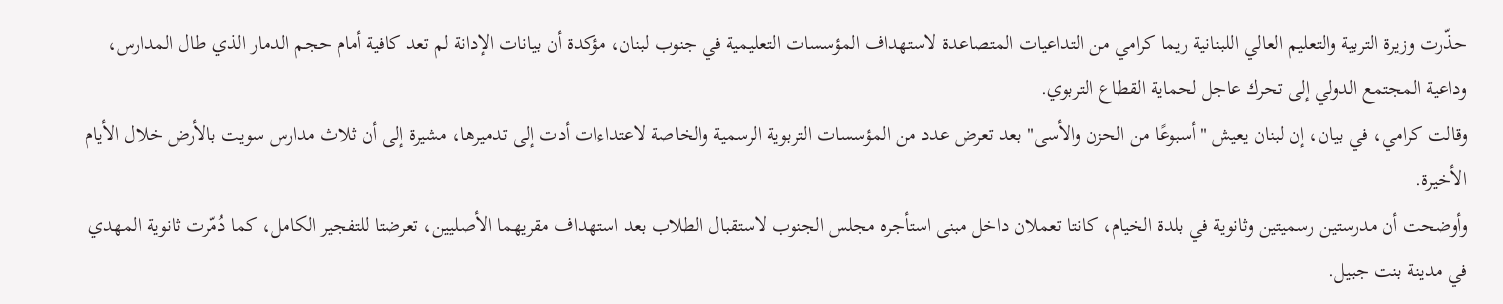حذّرت وزيرة التربية والتعليم العالي اللبنانية ريما كرامي من التداعيات المتصاعدة لاستهداف المؤسسات التعليمية في جنوب لبنان، مؤكدة أن بيانات الإدانة لم تعد كافية أمام حجم الدمار الذي طال المدارس، وداعية المجتمع الدولي إلى تحرك عاجل لحماية القطاع التربوي.
وقالت كرامي، في بيان، إن لبنان يعيش "أسبوعًا من الحزن والأسى" بعد تعرض عدد من المؤسسات التربوية الرسمية والخاصة لاعتداءات أدت إلى تدميرها، مشيرة إلى أن ثلاث مدارس سويت بالأرض خلال الأيام الأخيرة.
وأوضحت أن مدرستين رسميتين وثانوية في بلدة الخيام، كانتا تعملان داخل مبنى استأجره مجلس الجنوب لاستقبال الطلاب بعد استهداف مقريهما الأصليين، تعرضتا للتفجير الكامل، كما دُمّرت ثانوية المهدي في مدينة بنت جبيل.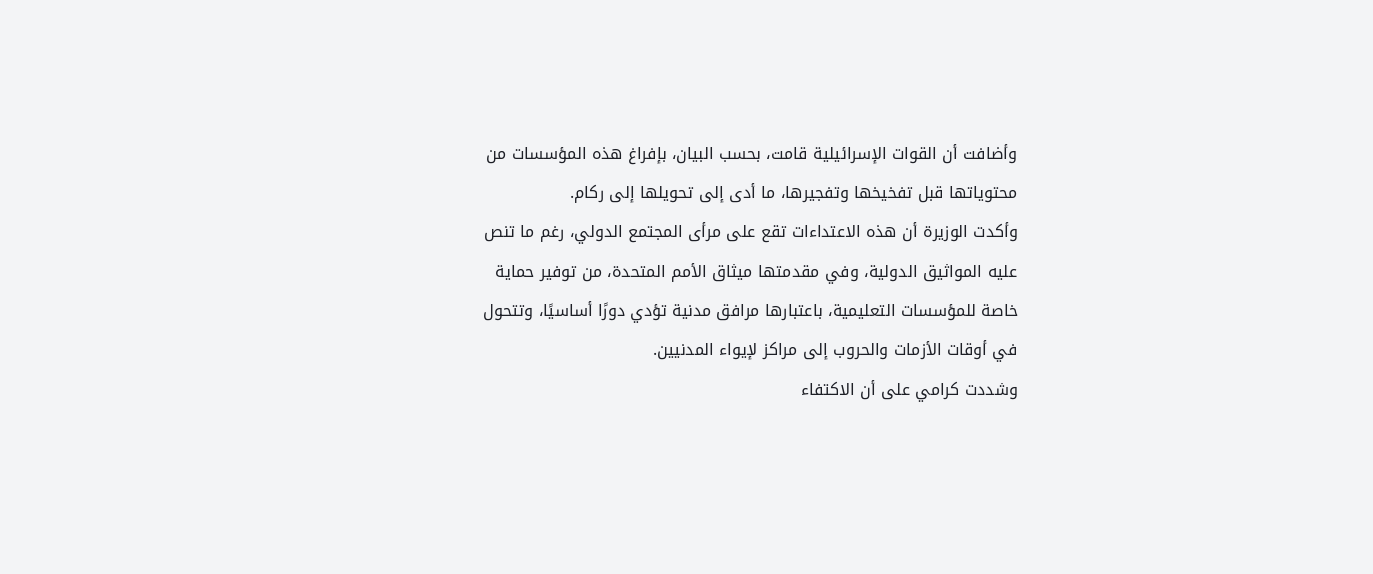وأضافت أن القوات الإسرائيلية قامت، بحسب البيان، بإفراغ هذه المؤسسات من محتوياتها قبل تفخيخها وتفجيرها، ما أدى إلى تحويلها إلى ركام.
وأكدت الوزيرة أن هذه الاعتداءات تقع على مرأى المجتمع الدولي، رغم ما تنص عليه المواثيق الدولية، وفي مقدمتها ميثاق الأمم المتحدة، من توفير حماية خاصة للمؤسسات التعليمية، باعتبارها مرافق مدنية تؤدي دورًا أساسيًا، وتتحول في أوقات الأزمات والحروب إلى مراكز لإيواء المدنيين.
وشددت كرامي على أن الاكتفاء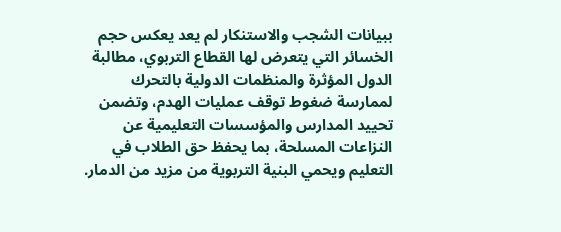ببيانات الشجب والاستنكار لم يعد يعكس حجم الخسائر التي يتعرض لها القطاع التربوي، مطالبة الدول المؤثرة والمنظمات الدولية بالتحرك لممارسة ضغوط توقف عمليات الهدم، وتضمن تحييد المدارس والمؤسسات التعليمية عن النزاعات المسلحة، بما يحفظ حق الطلاب في التعليم ويحمي البنية التربوية من مزيد من الدمار.